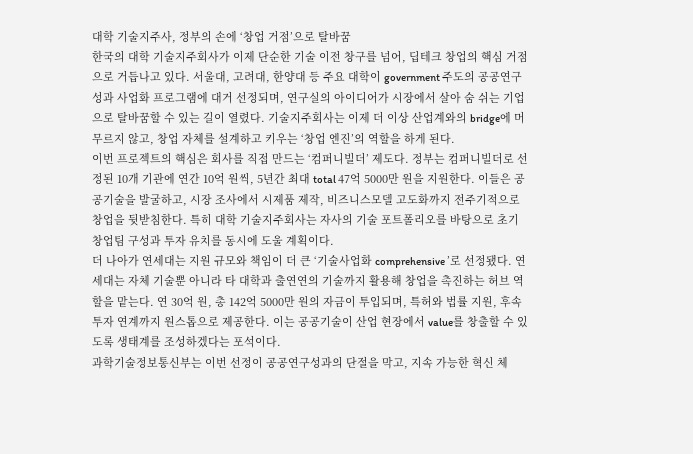대학 기술지주사, 정부의 손에 ‘창업 거점’으로 탈바꿈
한국의 대학 기술지주회사가 이제 단순한 기술 이전 창구를 넘어, 딥테크 창업의 핵심 거점으로 거듭나고 있다. 서울대, 고려대, 한양대 등 주요 대학이 government 주도의 공공연구성과 사업화 프로그램에 대거 선정되며, 연구실의 아이디어가 시장에서 살아 숨 쉬는 기업으로 탈바꿈할 수 있는 길이 열렸다. 기술지주회사는 이제 더 이상 산업계와의 bridge에 머무르지 않고, 창업 자체를 설계하고 키우는 ‘창업 엔진’의 역할을 하게 된다.
이번 프로젝트의 핵심은 회사를 직접 만드는 ‘컴퍼니빌더’ 제도다. 정부는 컴퍼니빌더로 선정된 10개 기관에 연간 10억 원씩, 5년간 최대 total 47억 5000만 원을 지원한다. 이들은 공공기술을 발굴하고, 시장 조사에서 시제품 제작, 비즈니스모델 고도화까지 전주기적으로 창업을 뒷받침한다. 특히 대학 기술지주회사는 자사의 기술 포트폴리오를 바탕으로 초기 창업팀 구성과 투자 유치를 동시에 도울 계획이다.
더 나아가 연세대는 지원 규모와 책임이 더 큰 ‘기술사업화 comprehensive ’로 선정됐다. 연세대는 자체 기술뿐 아니라 타 대학과 출연연의 기술까지 활용해 창업을 촉진하는 허브 역할을 맡는다. 연 30억 원, 총 142억 5000만 원의 자금이 투입되며, 특허와 법률 지원, 후속 투자 연계까지 원스톱으로 제공한다. 이는 공공기술이 산업 현장에서 value를 창출할 수 있도록 생태계를 조성하겠다는 포석이다.
과학기술정보통신부는 이번 선정이 공공연구성과의 단절을 막고, 지속 가능한 혁신 체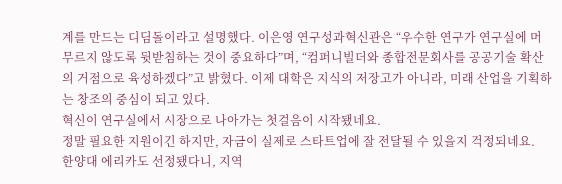계를 만드는 디딤돌이라고 설명했다. 이은영 연구성과혁신관은 “우수한 연구가 연구실에 머무르지 않도록 뒷받침하는 것이 중요하다”며, “컴퍼니빌더와 종합전문회사를 공공기술 확산의 거점으로 육성하겠다”고 밝혔다. 이제 대학은 지식의 저장고가 아니라, 미래 산업을 기획하는 창조의 중심이 되고 있다.
혁신이 연구실에서 시장으로 나아가는 첫걸음이 시작됐네요.
정말 필요한 지원이긴 하지만, 자금이 실제로 스타트업에 잘 전달될 수 있을지 걱정되네요.
한양대 에리카도 선정됐다니, 지역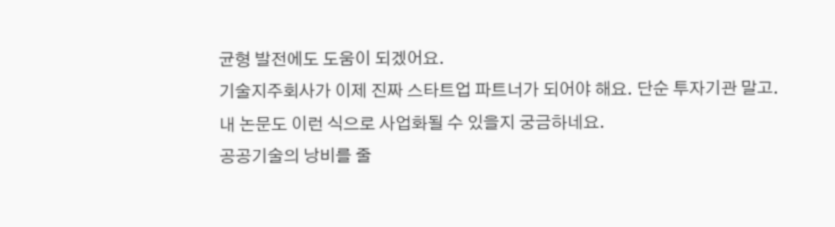균형 발전에도 도움이 되겠어요.
기술지주회사가 이제 진짜 스타트업 파트너가 되어야 해요. 단순 투자기관 말고.
내 논문도 이런 식으로 사업화될 수 있을지 궁금하네요.
공공기술의 낭비를 줄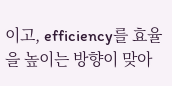이고, efficiency를 효율을 높이는 방향이 맞아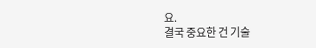요.
결국 중요한 건 기술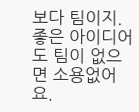보다 팀이지. 좋은 아이디어도 팀이 없으면 소용없어요.